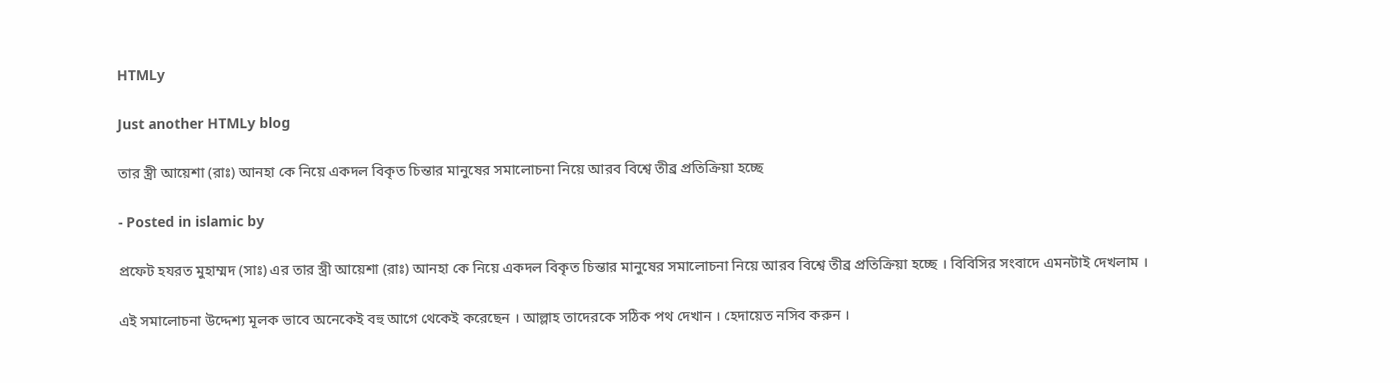HTMLy

Just another HTMLy blog

তার স্ত্রী আয়েশা (রাঃ) আনহা কে নিয়ে একদল বিকৃত চিন্তার মানুষের সমালোচনা নিয়ে আরব বিশ্বে তীব্র প্রতিক্রিয়া হচ্ছে

- Posted in islamic by

প্রফেট হযরত মুহাম্মদ (সাঃ) এর তার স্ত্রী আয়েশা (রাঃ) আনহা কে নিয়ে একদল বিকৃত চিন্তার মানুষের সমালোচনা নিয়ে আরব বিশ্বে তীব্র প্রতিক্রিয়া হচ্ছে । বিবিসির সংবাদে এমনটাই দেখলাম ।

এই সমালোচনা উদ্দেশ্য মূলক ভাবে অনেকেই বহু আগে থেকেই করেছেন । আল্লাহ তাদেরকে সঠিক পথ দেখান । হেদায়েত নসিব করুন ।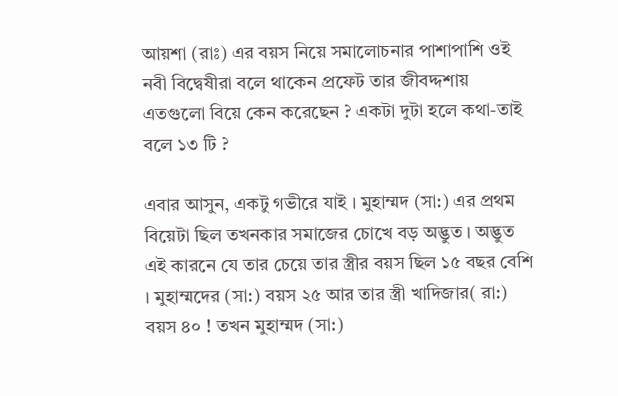আয়শা (রাঃ) এর বয়স নিয়ে সমালোচনার পাশাপাশি ওই নবী বিদ্বেষীরা বলে থাকেন প্রফেট তার জীবদ্দশায় এতগুলো বিয়ে কেন করেছেন ? একটা দুটা হলে কথা-তাই বলে ১৩ টি ?

এবার আসুন, একটু গভীরে যাই । মুহাম্মদ (সা:) এর প্রথম বিয়েটা ছিল তখনকার সমাজের চোখে বড় অদ্ভুত । অদ্ভুত এই কারনে যে তার চেয়ে তার স্ত্রীর বয়স ছিল ১৫ বছর বেশি । মুহাম্মদের (সা:) বয়স ২৫ আর তার স্ত্রী খাদিজার( রা:) বয়স ৪০ ! তখন মুহাম্মদ (সা:)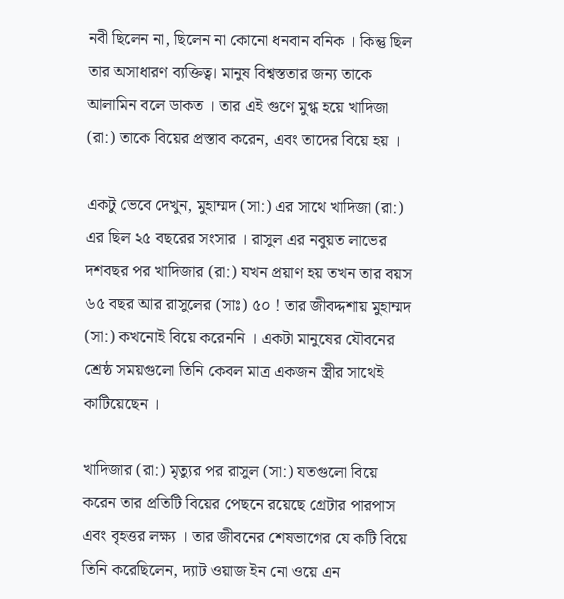নবী ছিলেন না, ছিলেন না কোনো ধনবান বনিক । কিন্তু ছিল তার অসাধারণ ব্যক্তিত্ব। মানুষ বিশ্বস্ততার জন্য তাকে আলামিন বলে ডাকত । তার এই গুণে মুগ্ধ হয়ে খাদিজা (রা:) তাকে বিয়ের প্রস্তাব করেন, এবং তাদের বিয়ে হয় ।

একটু ভেবে দেখুন, মুহাম্মদ (সা:) এর সাথে খাদিজা (রা:) এর ছিল ২৫ বছরের সংসার । রাসুল এর নবুয়ত লাভের দশবছর পর খাদিজার (রা:) যখন প্রয়াণ হয় তখন তার বয়স ৬৫ বছর আর রাসুলের (সাঃ) ৫০ ! তার জীবদ্দশায় মুহাম্মদ (সা:) কখনোই বিয়ে করেননি । একটা মানুষের যৌবনের শ্রেষ্ঠ সময়গুলো তিনি কেবল মাত্র একজন স্ত্রীর সাথেই কাটিয়েছেন ।

খাদিজার (রা:) মৃত্যুর পর রাসুল (সা:) যতগুলো বিয়ে করেন তার প্রতিটি বিয়ের পেছনে রয়েছে গ্রেটার পারপাস এবং বৃহত্তর লক্ষ্য । তার জীবনের শেষভাগের যে কটি বিয়ে তিনি করেছিলেন, দ্যাট ওয়াজ ইন নো ওয়ে এন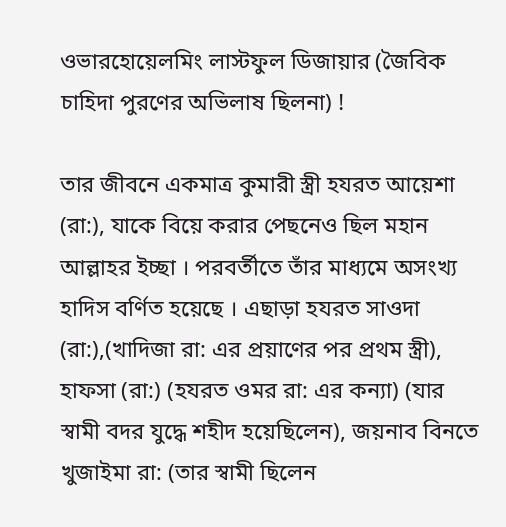ওভারহোয়েলমিং লাস্টফুল ডিজায়ার (জৈবিক চাহিদা পুরণের অভিলাষ ছিলনা) !

তার জীবনে একমাত্র কুমারী স্ত্রী হযরত আয়েশা (রা:), যাকে বিয়ে করার পেছনেও ছিল মহান আল্লাহর ইচ্ছা । পরবর্তীতে তাঁর মাধ্যমে অসংখ্য হাদিস বর্ণিত হয়েছে । এছাড়া হযরত সাওদা (রা:),(খাদিজা রা: এর প্রয়াণের পর প্রথম স্ত্রী), হাফসা (রা:) (হযরত ওমর রা: এর কন্যা) (যার স্বামী বদর যুদ্ধে শহীদ হয়েছিলেন), জয়নাব বিনতে খুজাইমা রা: (তার স্বামী ছিলেন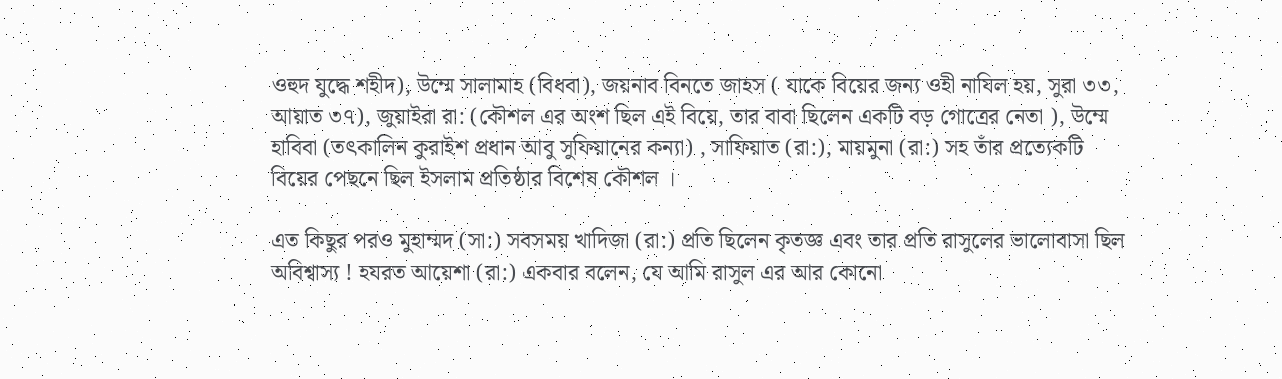ওহুদ যুদ্ধে শহীদ), উম্মে সালামাহ (বিধবা), জয়নাব বিনতে জাহস ( যাকে বিয়ের জন্য ওহী নাযিল হয়, সুরা ৩৩, আয়াত ৩৭), জুয়াইরা রা: (কৌশল এর অংশ ছিল এই বিয়ে, তার বাবা ছিলেন একটি বড় গোত্রের নেতা ), উম্মে হাবিবা (তৎকালিন কুরাইশ প্রধান আবু সুফিয়ানের কন্যা) , সাফিয়াত (রা:), মায়মুনা (রা:) সহ তাঁর প্রত্যেকটি বিয়ের পেছনে ছিল ইসলাম প্রতিষ্ঠার বিশেষ কৌশল ।

এত কিছুর পরও মুহাম্মদ (সা:) সবসময় খাদিজা (রা:) প্রতি ছিলেন কৃতজ্ঞ এবং তার প্রতি রাসুলের ভালোবাসা ছিল অবিশ্বাস্য ! হযরত আয়েশা (রা:) একবার বলেন, যে আমি রাসুল এর আর কোনো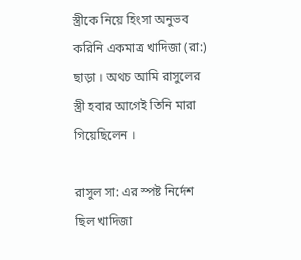স্ত্রীকে নিয়ে হিংসা অনুভব করিনি একমাত্র খাদিজা (রা:) ছাড়া । অথচ আমি রাসুলের স্ত্রী হবার আগেই তিনি মারা গিয়েছিলেন ।

রাসুল সা: এর স্পষ্ট নির্দেশ ছিল খাদিজা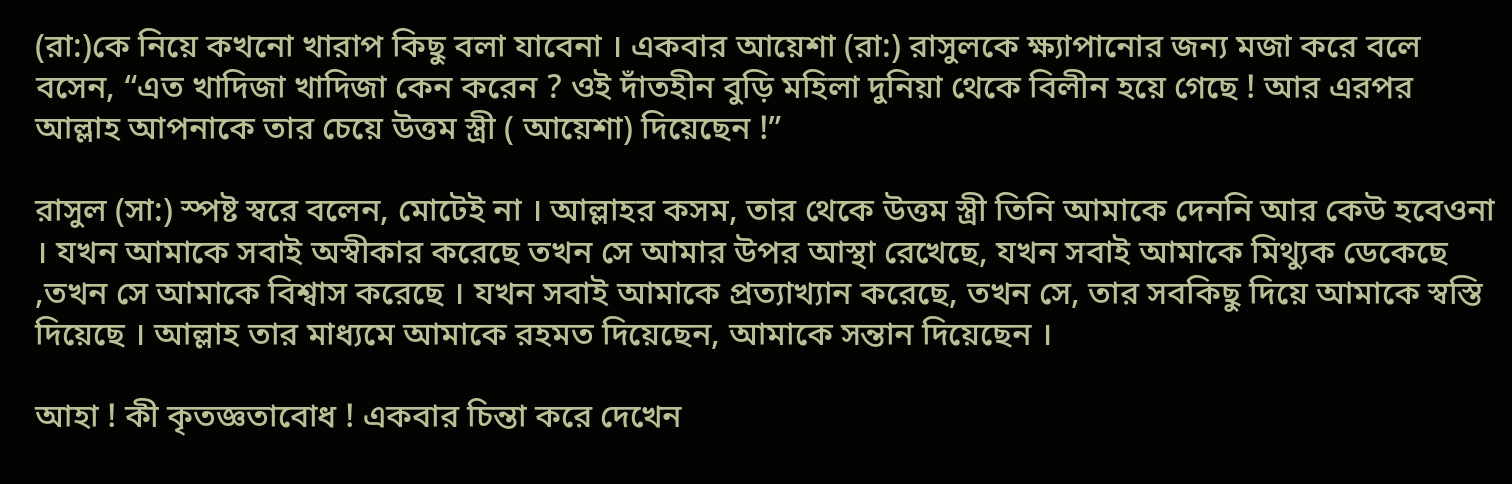(রা:)কে নিয়ে কখনো খারাপ কিছু বলা যাবেনা । একবার আয়েশা (রা:) রাসুলকে ক্ষ্যাপানোর জন্য মজা করে বলে বসেন, “এত খাদিজা খাদিজা কেন করেন ? ওই দাঁতহীন বুড়ি মহিলা দুনিয়া থেকে বিলীন হয়ে গেছে ! আর এরপর আল্লাহ আপনাকে তার চেয়ে উত্তম স্ত্রী ( আয়েশা) দিয়েছেন !”

রাসুল (সা:) স্পষ্ট স্বরে বলেন, মোটেই না । আল্লাহর কসম, তার থেকে উত্তম স্ত্রী তিনি আমাকে দেননি আর কেউ হবেওনা । যখন আমাকে সবাই অস্বীকার করেছে তখন সে আমার উপর আস্থা রেখেছে, যখন সবাই আমাকে মিথ্যুক ডেকেছে ,তখন সে আমাকে বিশ্বাস করেছে । যখন সবাই আমাকে প্রত্যাখ্যান করেছে, তখন সে, তার সবকিছু দিয়ে আমাকে স্বস্তি দিয়েছে । আল্লাহ তার মাধ্যমে আমাকে রহমত দিয়েছেন, আমাকে সন্তান দিয়েছেন ।

আহা ! কী কৃতজ্ঞতাবোধ ! একবার চিন্তা করে দেখেন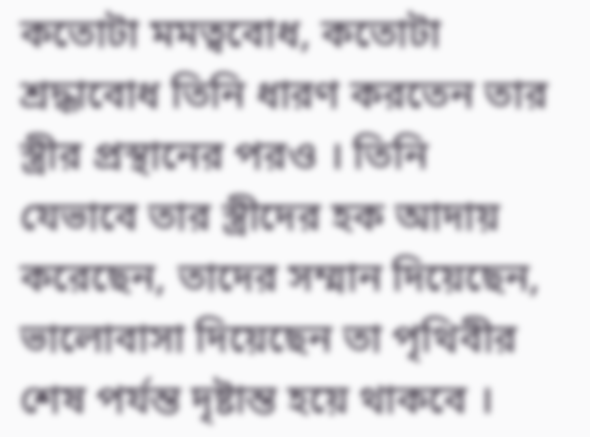কতোটা মমত্ববোধ, কতোটা শ্রদ্ধাবোধ তিনি ধারণ করতেন তার স্ত্রীর প্রস্থানের পরও । তিনি যেভাবে তার স্ত্রীদের হক আদায় করেছেন, তাদের সম্মান দিয়েছেন, ভালোবাসা দিয়েছেন তা পৃথিবীর শেষ পর্যন্ত দৃষ্টান্ত হয়ে থাকবে ।